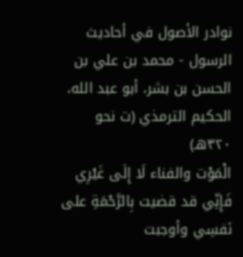نوادر الأصول في أحاديث الرسول - محمد بن علي بن الحسن بن بشر، أبو عبد الله، الحكيم الترمذي (ت نحو ٣٢٠هـ)
الْمَوْت والفناء لَا إِلَى غَيْرِي فَإِنِّي قد قضيت بِالرَّحْمَةِ على نَفسِي وأوجبت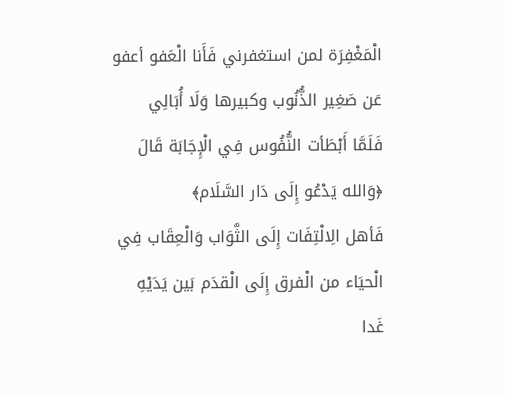الْمَغْفِرَة لمن استغفرني فَأَنا الْعَفو أعفو عَن صَغِير الذُّنُوب وكبيرها وَلَا أُبَالِي
فَلَمَّا أَبْطَأت النُّفُوس فِي الْإِجَابَة قَالَ ﴿وَالله يَدْعُو إِلَى دَار السَّلَام﴾
فَأهل الِالْتِفَات إِلَى الثَّوَاب وَالْعِقَاب فِي الْحيَاء من الْفرق إِلَى الْقدَم بَين يَدَيْهِ غَدا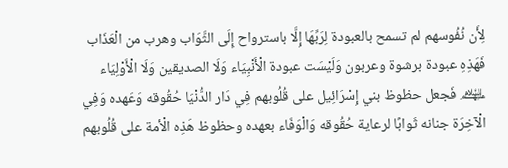لِأَن نُفُوسهم لم تسمح بالعبودة لِرَبِّهَا إِلَّا باسترواح إِلَى الثَّوَاب وهرب من الْعَذَاب فَهَذِهِ عبودة برشوة وعربون وَلَيْسَت عبودة الْأَنْبِيَاء وَلَا الصديقين وَلَا الْأَوْلِيَاء ﵈ فَجعل حظوظ بني إِسْرَائِيل على قُلُوبهم فِي دَار الدُّنْيَا حُقُوقه وَعَهده وَفِي الْآخِرَة جنانه ثَوابًا لرعاية حُقُوقه وَالْوَفَاء بعهده وحظوظ هَذِه الْأمة على قُلُوبهم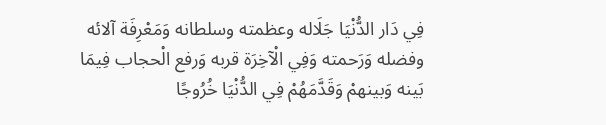فِي دَار الدُّنْيَا جَلَاله وعظمته وسلطانه وَمَعْرِفَة آلائه وفضله وَرَحمته وَفِي الْآخِرَة قربه وَرفع الْحجاب فِيمَا بَينه وَبينهمْ وَقَدَّمَهُمْ فِي الدُّنْيَا خُرُوجًا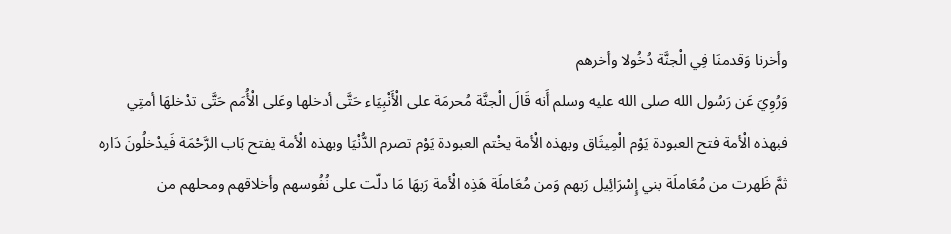وأخرنا وَقدمنَا فِي الْجنَّة دُخُولا وأخرهم
وَرُوِيَ عَن رَسُول الله صلى الله عليه وسلم أَنه قَالَ الْجنَّة مُحرمَة على الْأَنْبِيَاء حَتَّى أدخلها وعَلى الْأُمَم حَتَّى تدْخلهَا أمتِي
فبهذه الْأمة فتح العبودة يَوْم الْمِيثَاق وبهذه الْأمة يخْتم العبودة يَوْم تصرم الدُّنْيَا وبهذه الْأمة يفتح بَاب الرَّحْمَة فَيدْخلُونَ دَاره
ثمَّ ظَهرت من مُعَاملَة بني إِسْرَائِيل رَبهم وَمن مُعَاملَة هَذِه الْأمة رَبهَا مَا دلّت على نُفُوسهم وأخلاقهم ومحلهم من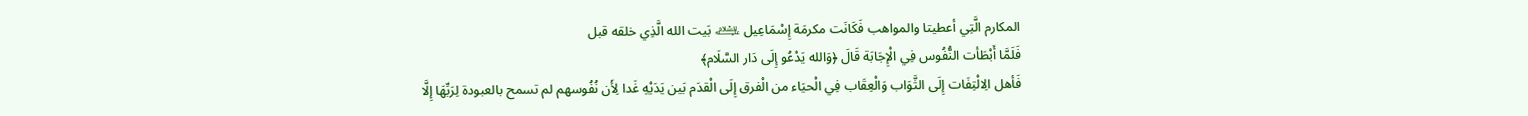المكارم الَّتِي أعطيتا والمواهب فَكَانَت مكرمَة إِسْمَاعِيل ﵇ بَيت الله الَّذِي خلقه قبل
فَلَمَّا أَبْطَأت النُّفُوس فِي الْإِجَابَة قَالَ ﴿وَالله يَدْعُو إِلَى دَار السَّلَام﴾
فَأهل الِالْتِفَات إِلَى الثَّوَاب وَالْعِقَاب فِي الْحيَاء من الْفرق إِلَى الْقدَم بَين يَدَيْهِ غَدا لِأَن نُفُوسهم لم تسمح بالعبودة لِرَبِّهَا إِلَّا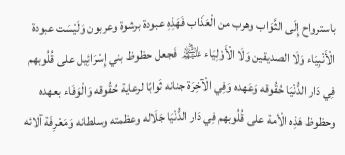باسترواح إِلَى الثَّوَاب وهرب من الْعَذَاب فَهَذِهِ عبودة برشوة وعربون وَلَيْسَت عبودة الْأَنْبِيَاء وَلَا الصديقين وَلَا الْأَوْلِيَاء ﵈ فَجعل حظوظ بني إِسْرَائِيل على قُلُوبهم فِي دَار الدُّنْيَا حُقُوقه وَعَهده وَفِي الْآخِرَة جنانه ثَوابًا لرعاية حُقُوقه وَالْوَفَاء بعهده وحظوظ هَذِه الْأمة على قُلُوبهم فِي دَار الدُّنْيَا جَلَاله وعظمته وسلطانه وَمَعْرِفَة آلائه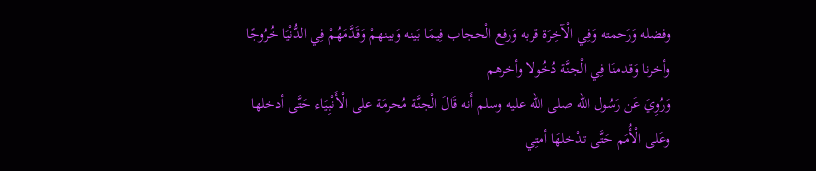وفضله وَرَحمته وَفِي الْآخِرَة قربه وَرفع الْحجاب فِيمَا بَينه وَبينهمْ وَقَدَّمَهُمْ فِي الدُّنْيَا خُرُوجًا وأخرنا وَقدمنَا فِي الْجنَّة دُخُولا وأخرهم
وَرُوِيَ عَن رَسُول الله صلى الله عليه وسلم أَنه قَالَ الْجنَّة مُحرمَة على الْأَنْبِيَاء حَتَّى أدخلها وعَلى الْأُمَم حَتَّى تدْخلهَا أمتِي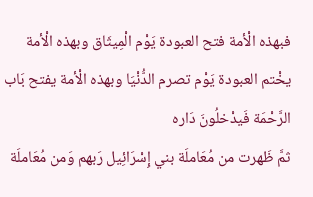فبهذه الْأمة فتح العبودة يَوْم الْمِيثَاق وبهذه الْأمة يخْتم العبودة يَوْم تصرم الدُّنْيَا وبهذه الْأمة يفتح بَاب الرَّحْمَة فَيدْخلُونَ دَاره
ثمَّ ظَهرت من مُعَاملَة بني إِسْرَائِيل رَبهم وَمن مُعَاملَة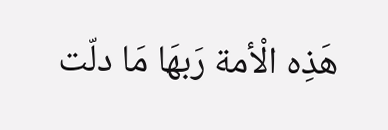هَذِه الْأمة رَبهَا مَا دلّت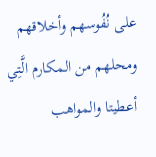على نُفُوسهم وأخلاقهم ومحلهم من المكارم الَّتِي أعطيتا والمواهب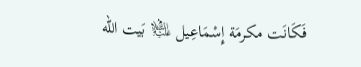فَكَانَت مكرمَة إِسْمَاعِيل ﵇ بَيت الله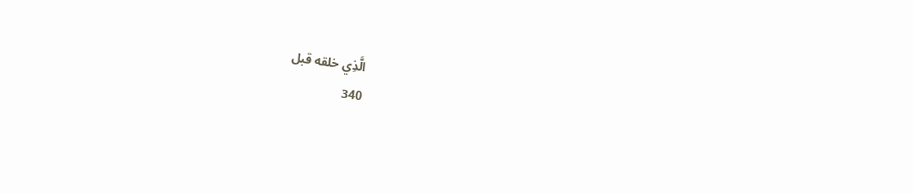الَّذِي خلقه قبل
340